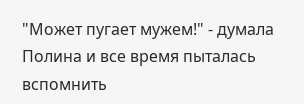"Может пугает мужем!" - думала Полина и все время пыталась вспомнить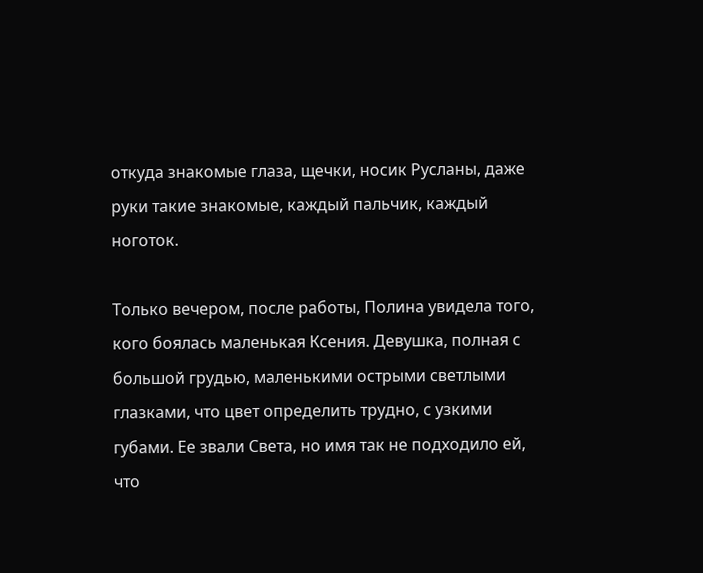откуда знакомые глаза, щечки, носик Русланы, даже руки такие знакомые, каждый пальчик, каждый ноготок.

Только вечером, после работы, Полина увидела того, кого боялась маленькая Ксения. Девушка, полная с большой грудью, маленькими острыми светлыми глазками, что цвет определить трудно, с узкими губами. Ее звали Света, но имя так не подходило ей, что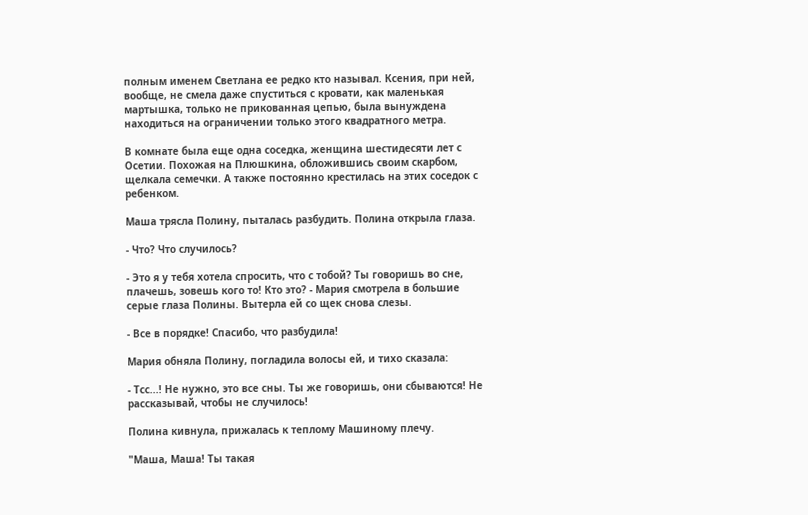полным именем Светлана ее редко кто называл. Ксения, при ней, вообще, не смела даже спуститься с кровати, как маленькая мартышка, только не прикованная цепью, была вынуждена находиться на ограничении только этого квадратного метра.

В комнате была еще одна соседка, женщина шестидесяти лет с Осетии. Похожая на Плюшкина, обложившись своим скарбом, щелкала семечки. А также постоянно крестилась на этих соседок с ребенком.

Маша трясла Полину, пыталась разбудить. Полина открыла глаза.

- Что? Что случилось?

- Это я у тебя хотела спросить, что с тобой? Ты говоришь во сне, плачешь, зовешь кого то! Кто это? - Мария смотрела в большие серые глаза Полины. Вытерла ей со щек снова слезы.

- Все в порядке! Спасибо, что разбудила!

Мария обняла Полину, погладила волосы ей, и тихо сказала:

- Тсс...! Не нужно, это все сны. Ты же говоришь, они сбываются! Не рассказывай, чтобы не случилось!

Полина кивнула, прижалась к теплому Машиному плечу.

"Маша, Маша! Ты такая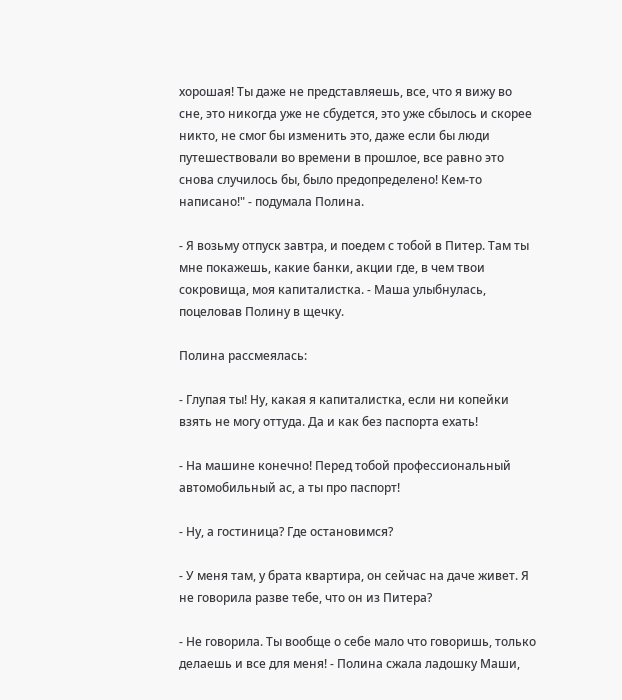хорошая! Ты даже не представляешь, все, что я вижу во сне, это никогда уже не сбудется, это уже сбылось и скорее никто, не смог бы изменить это, даже если бы люди путешествовали во времени в прошлое, все равно это снова случилось бы, было предопределено! Кем-то написано!" - подумала Полина.

- Я возьму отпуск завтра, и поедем с тобой в Питер. Там ты мне покажешь, какие банки, акции где, в чем твои сокровища, моя капиталистка. - Маша улыбнулась, поцеловав Полину в щечку.

Полина рассмеялась:

- Глупая ты! Ну, какая я капиталистка, если ни копейки взять не могу оттуда. Да и как без паспорта ехать!

- На машине конечно! Перед тобой профессиональный автомобильный ас, а ты про паспорт!

- Ну, а гостиница? Где остановимся?

- У меня там, у брата квартира, он сейчас на даче живет. Я не говорила разве тебе, что он из Питера?

- Не говорила. Ты вообще о себе мало что говоришь, только делаешь и все для меня! - Полина сжала ладошку Маши,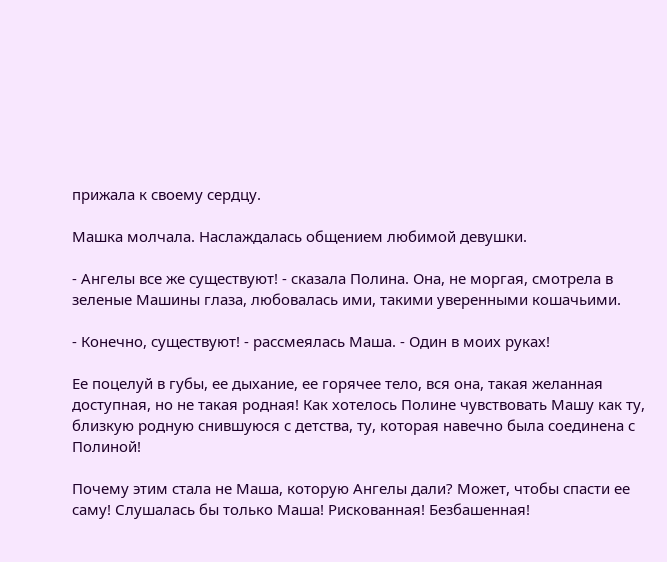прижала к своему сердцу.

Машка молчала. Наслаждалась общением любимой девушки.

- Ангелы все же существуют! - сказала Полина. Она, не моргая, смотрела в зеленые Машины глаза, любовалась ими, такими уверенными кошачьими.

- Конечно, существуют! - рассмеялась Маша. - Один в моих руках!

Ее поцелуй в губы, ее дыхание, ее горячее тело, вся она, такая желанная доступная, но не такая родная! Как хотелось Полине чувствовать Машу как ту, близкую родную снившуюся с детства, ту, которая навечно была соединена с Полиной!

Почему этим стала не Маша, которую Ангелы дали? Может, чтобы спасти ее саму! Слушалась бы только Маша! Рискованная! Безбашенная!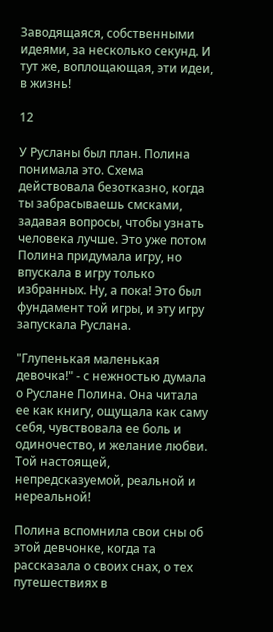Заводящаяся, собственными идеями, за несколько секунд. И тут же, воплощающая, эти идеи, в жизнь!

12

У Русланы был план. Полина понимала это. Схема действовала безотказно, когда ты забрасываешь смсками, задавая вопросы, чтобы узнать человека лучше. Это уже потом Полина придумала игру, но впускала в игру только избранных. Ну, а пока! Это был фундамент той игры, и эту игру запускала Руслана.

"Глупенькая маленькая девочка!" - с нежностью думала о Руслане Полина. Она читала ее как книгу, ощущала как саму себя, чувствовала ее боль и одиночество, и желание любви. Той настоящей, непредсказуемой, реальной и нереальной!

Полина вспомнила свои сны об этой девчонке, когда та рассказала о своих снах, о тех путешествиях в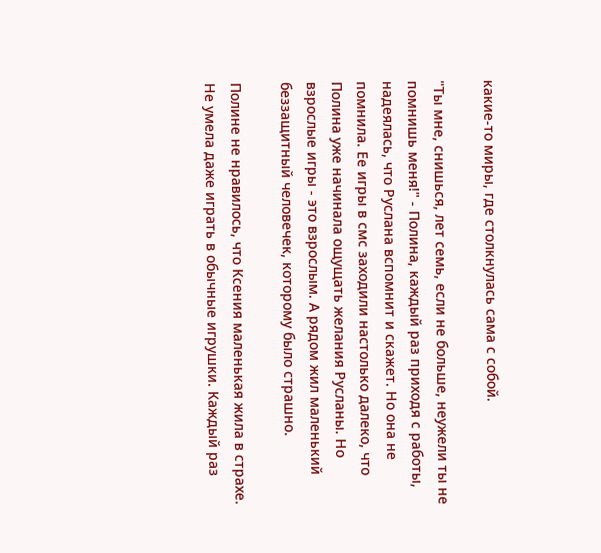какие-то миры, где столкнулась сама с собой.

"Ты мне, снишься, лет семь, если не больше, неужели ты не помнишь меня!" - Полина, каждый раз приходя с работы, надеялась, что Руслана вспомнит и скажет. Но она не помнила. Ее игры в смс заходили настолько далеко, что Полина уже начинала ощущать желания Русланы. Но взрослые игры - это взрослым. А рядом жил маленький беззащитный человечек, которому было страшно.

Полине не нравилось, что Ксения маленькая жила в страхе. Не умела даже играть в обычные игрушки. Каждый раз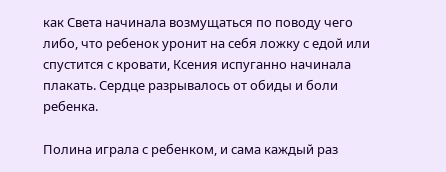как Света начинала возмущаться по поводу чего либо, что ребенок уронит на себя ложку с едой или спустится с кровати, Ксения испуганно начинала плакать. Сердце разрывалось от обиды и боли ребенка.

Полина играла с ребенком, и сама каждый раз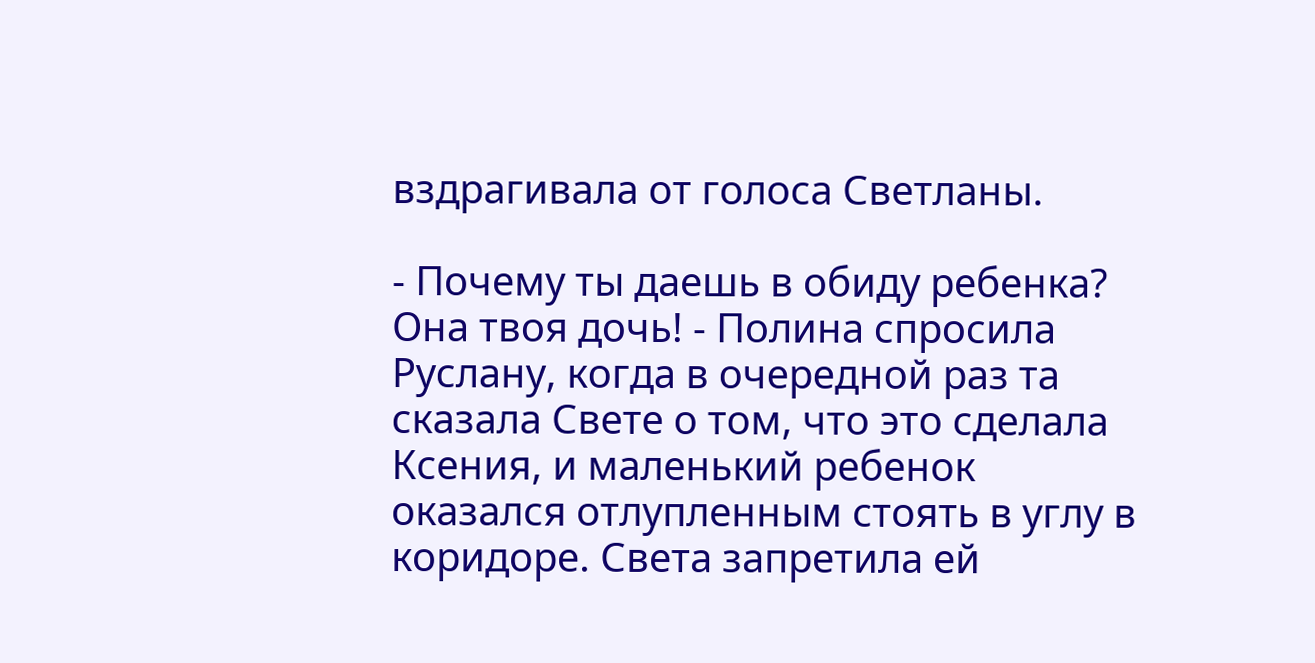вздрагивала от голоса Светланы.

- Почему ты даешь в обиду ребенка? Она твоя дочь! - Полина спросила Руслану, когда в очередной раз та сказала Свете о том, что это сделала Ксения, и маленький ребенок оказался отлупленным стоять в углу в коридоре. Света запретила ей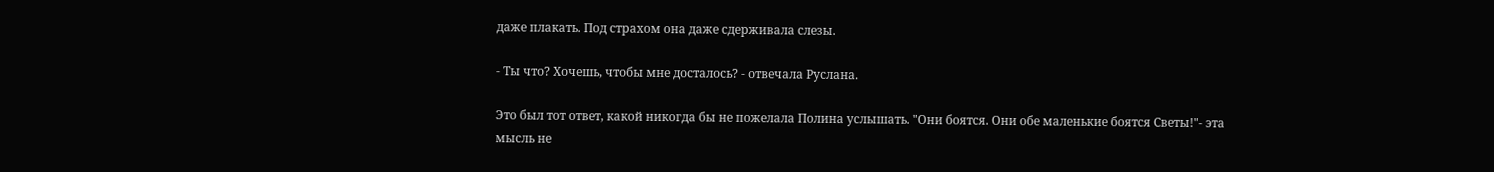даже плакать. Под страхом она даже сдерживала слезы.

- Ты что? Хочешь, чтобы мне досталось? - отвечала Руслана.

Это был тот ответ, какой никогда бы не пожелала Полина услышать. "Они боятся. Они обе маленькие боятся Светы!"- эта мысль не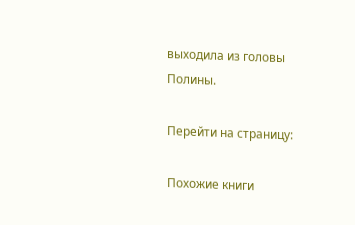выходила из головы Полины.

Перейти на страницу:

Похожие книги